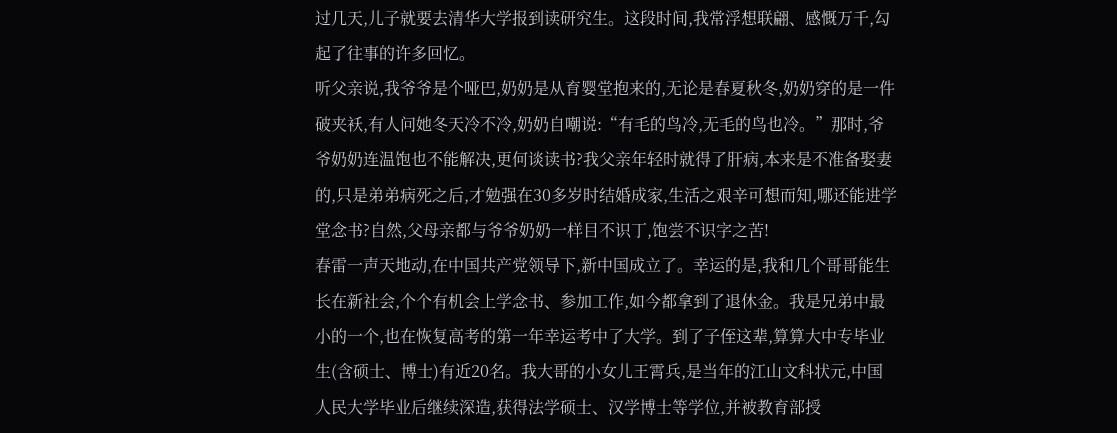过几天,儿子就要去清华大学报到读研究生。这段时间,我常浮想联翩、感慨万千,勾起了往事的许多回忆。
听父亲说,我爷爷是个哑巴,奶奶是从育婴堂抱来的,无论是春夏秋冬,奶奶穿的是一件破夹袄,有人问她冬天冷不冷,奶奶自嘲说:“有毛的鸟冷,无毛的鸟也冷。”那时,爷爷奶奶连温饱也不能解决,更何谈读书?我父亲年轻时就得了肝病,本来是不准备娶妻的,只是弟弟病死之后,才勉强在30多岁时结婚成家,生活之艰辛可想而知,哪还能进学堂念书?自然,父母亲都与爷爷奶奶一样目不识丁,饱尝不识字之苦!
春雷一声天地动,在中国共产党领导下,新中国成立了。幸运的是,我和几个哥哥能生长在新社会,个个有机会上学念书、参加工作,如今都拿到了退休金。我是兄弟中最小的一个,也在恢复高考的第一年幸运考中了大学。到了子侄这辈,算算大中专毕业生(含硕士、博士)有近20名。我大哥的小女儿王霄兵,是当年的江山文科状元,中国人民大学毕业后继续深造,获得法学硕士、汉学博士等学位,并被教育部授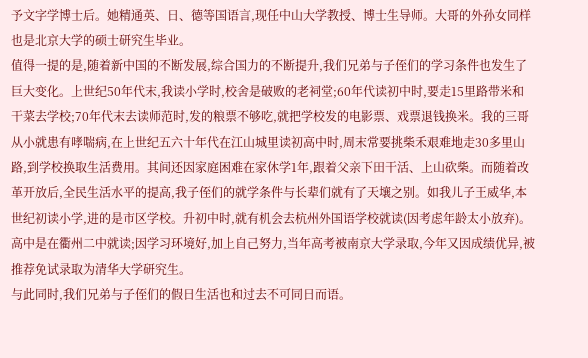予文字学博士后。她精通英、日、德等国语言,现任中山大学教授、博士生导师。大哥的外孙女同样也是北京大学的硕士研究生毕业。
值得一提的是,随着新中国的不断发展,综合国力的不断提升,我们兄弟与子侄们的学习条件也发生了巨大变化。上世纪50年代末,我读小学时,校舍是破败的老祠堂;60年代读初中时,要走15里路带米和干菜去学校;70年代末去读师范时,发的粮票不够吃,就把学校发的电影票、戏票退钱换米。我的三哥从小就患有哮喘病,在上世纪五六十年代在江山城里读初高中时,周末常要挑柴禾艰难地走30多里山路,到学校换取生活费用。其间还因家庭困难在家休学1年,跟着父亲下田干活、上山砍柴。而随着改革开放后,全民生活水平的提高,我子侄们的就学条件与长辈们就有了天壤之别。如我儿子王威华,本世纪初读小学,进的是市区学校。升初中时,就有机会去杭州外国语学校就读(因考虑年龄太小放弃)。高中是在衢州二中就读;因学习环境好,加上自己努力,当年高考被南京大学录取,今年又因成绩优异,被推荐免试录取为清华大学研究生。
与此同时,我们兄弟与子侄们的假日生活也和过去不可同日而语。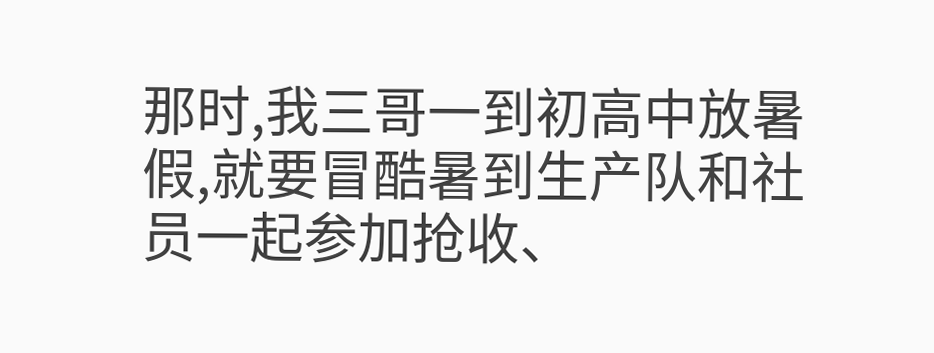那时,我三哥一到初高中放暑假,就要冒酷暑到生产队和社员一起参加抢收、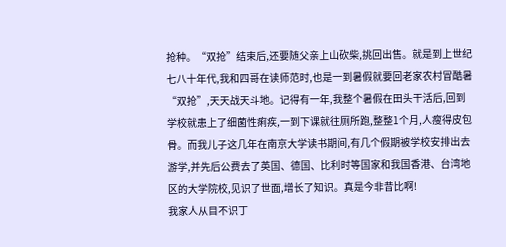抢种。“双抢”结束后,还要随父亲上山砍柴,挑回出售。就是到上世纪七八十年代,我和四哥在读师范时,也是一到暑假就要回老家农村冒酷暑“双抢”,天天战天斗地。记得有一年,我整个暑假在田头干活后,回到学校就患上了细菌性痢疾,一到下课就往厕所跑,整整1个月,人瘦得皮包骨。而我儿子这几年在南京大学读书期间,有几个假期被学校安排出去游学,并先后公费去了英国、德国、比利时等国家和我国香港、台湾地区的大学院校,见识了世面,增长了知识。真是今非昔比啊!
我家人从目不识丁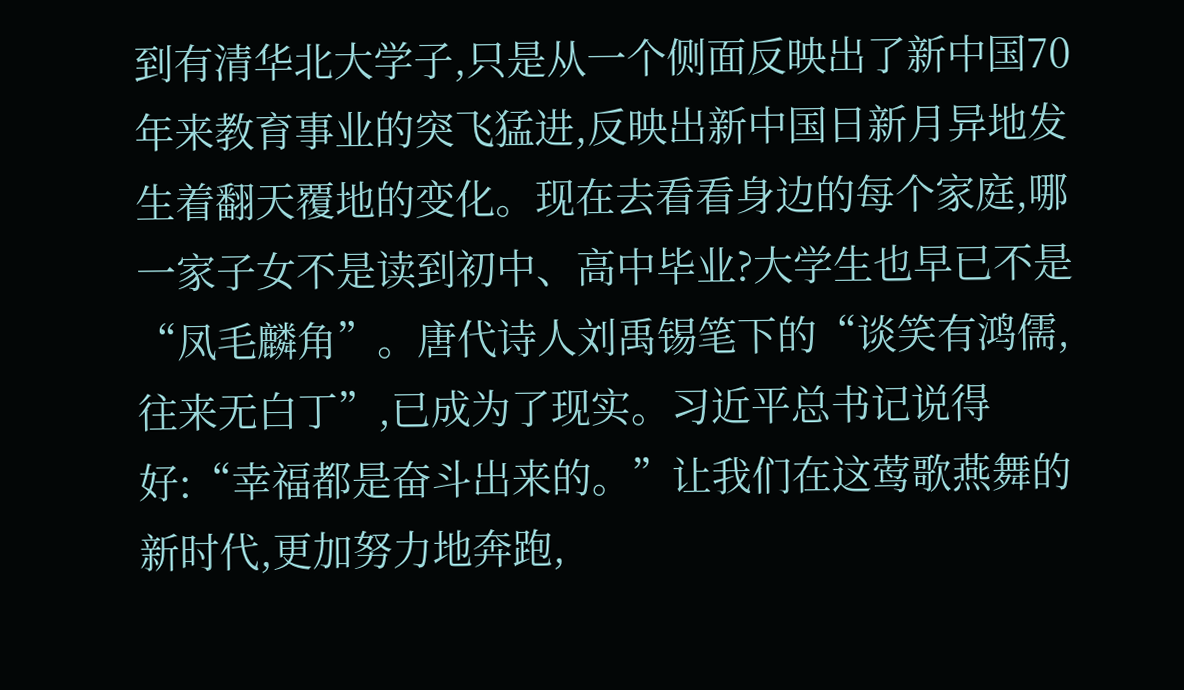到有清华北大学子,只是从一个侧面反映出了新中国70年来教育事业的突飞猛进,反映出新中国日新月异地发生着翻天覆地的变化。现在去看看身边的每个家庭,哪一家子女不是读到初中、高中毕业?大学生也早已不是“凤毛麟角”。唐代诗人刘禹锡笔下的“谈笑有鸿儒,往来无白丁”,已成为了现实。习近平总书记说得好:“幸福都是奋斗出来的。”让我们在这莺歌燕舞的新时代,更加努力地奔跑,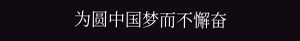为圆中国梦而不懈奋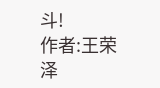斗!
作者:王荣泽